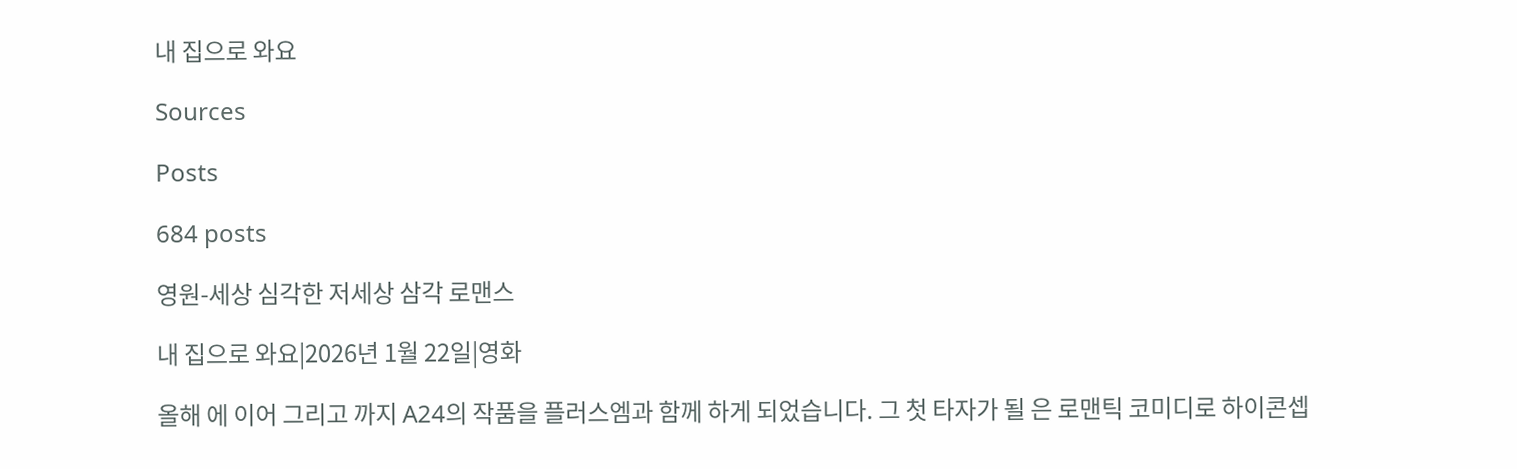내 집으로 와요

Sources

Posts

684 posts

영원-세상 심각한 저세상 삼각 로맨스

내 집으로 와요|2026년 1월 22일|영화

올해 에 이어 그리고 까지 A24의 작품을 플러스엠과 함께 하게 되었습니다. 그 첫 타자가 될 은 로맨틱 코미디로 하이콘셉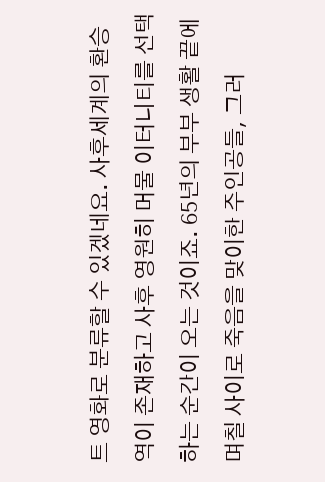트 영화로 분류할 수 있겠네요. 사후세계의 환승역이 존재하고 사후 영원히 머물 이터니티를 선택하는 순간이 오는 것이죠. 65년의 부부 생활 끝에 며칠 사이로 죽음을 맞이한 주인공들, 그러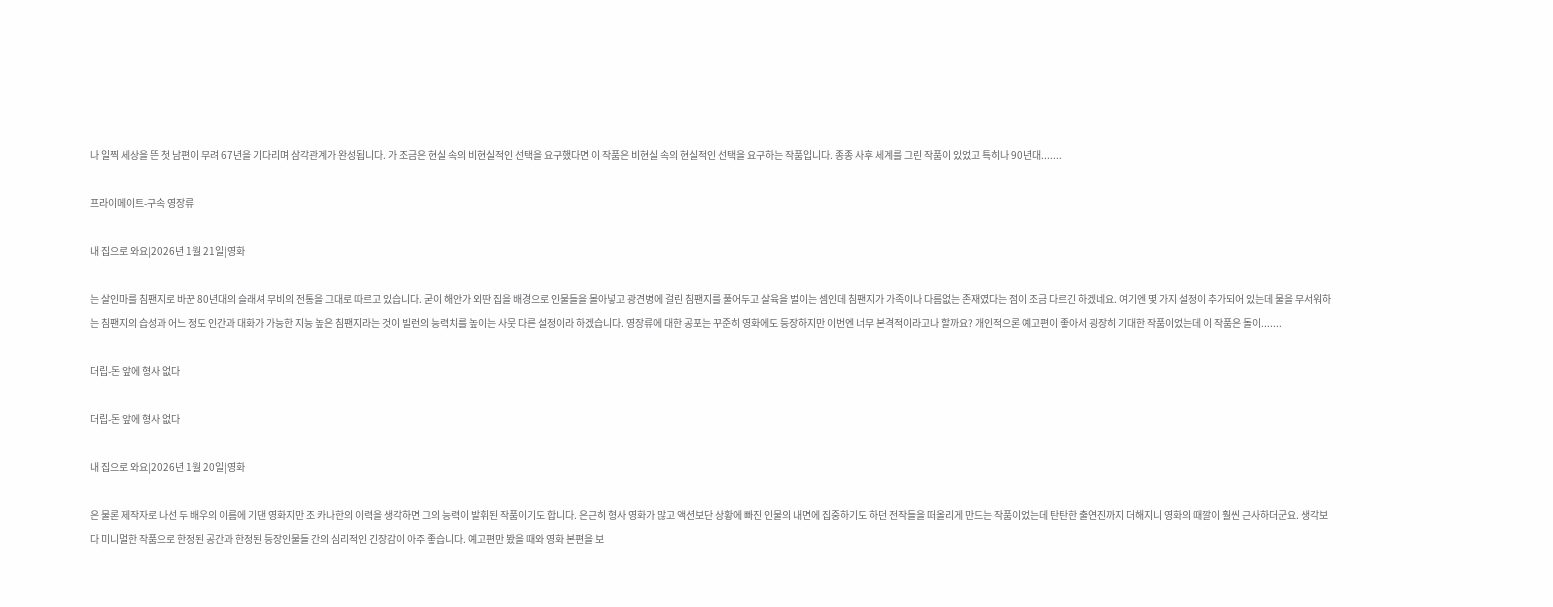나 일찍 세상을 뜬 첫 남편이 무려 67년을 기다리며 삼각관계가 완성됩니다. 가 조금은 현실 속의 비현실적인 선택을 요구했다면 이 작품은 비현실 속의 현실적인 선택을 요구하는 작품입니다. 종종 사후 세계를 그린 작품이 있었고 특히나 90년대.......

프라이메이트-구속 영장류

내 집으로 와요|2026년 1월 21일|영화

는 살인마를 침팬지로 바꾼 80년대의 슬래셔 무비의 전통을 그대로 따르고 있습니다. 굳이 해안가 외딴 집을 배경으로 인물들을 몰아넣고 광견병에 걸린 침팬지를 풀어두고 살육을 벌이는 셈인데 침팬지가 가족이나 다름없는 존재였다는 점이 조금 다르긴 하겠네요. 여기엔 몇 가지 설정이 추가되어 있는데 물을 무서워하는 침팬지의 습성과 어느 정도 인간과 대화가 가능한 지능 높은 침팬지라는 것이 빌런의 능력치를 높이는 사뭇 다른 설정이라 하겠습니다. 영장류에 대한 공포는 꾸준히 영화에도 등장하지만 이번엔 너무 본격적이라고나 할까요? 개인적으론 예고편이 좋아서 굉장히 기대한 작품이었는데 이 작품은 돌이.......

더립-돈 앞에 형사 없다

더립-돈 앞에 형사 없다

내 집으로 와요|2026년 1월 20일|영화

은 물론 제작자로 나선 두 배우의 이름에 기댄 영화지만 조 카나한의 이력을 생각하면 그의 능력이 발휘된 작품이기도 합니다. 은근히 형사 영화가 많고 액션보단 상황에 빠진 인물의 내면에 집중하기도 하던 전작들을 떠올리게 만드는 작품이었는데 탄탄한 출연진까지 더해지니 영화의 때깔이 훨씬 근사하더군요. 생각보다 미니멀한 작품으로 한정된 공간과 한정된 등장인물들 간의 심리적인 긴장감이 아주 좋습니다. 예고편만 봤을 때와 영화 본편을 보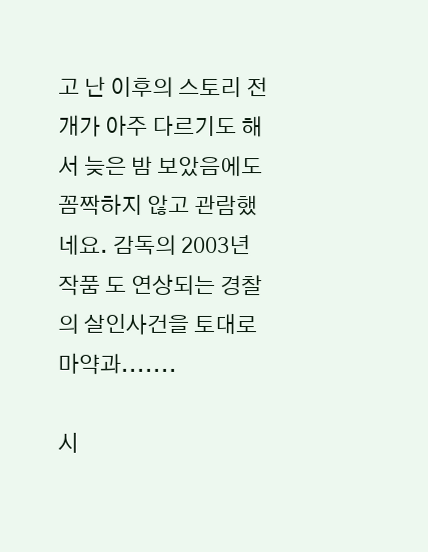고 난 이후의 스토리 전개가 아주 다르기도 해서 늦은 밤 보았음에도 꼼짝하지 않고 관람했네요. 감독의 2003년 작품 도 연상되는 경찰의 살인사건을 토대로 마약과.......

시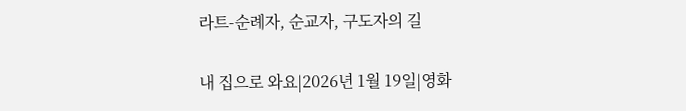라트-순례자, 순교자, 구도자의 길

내 집으로 와요|2026년 1월 19일|영화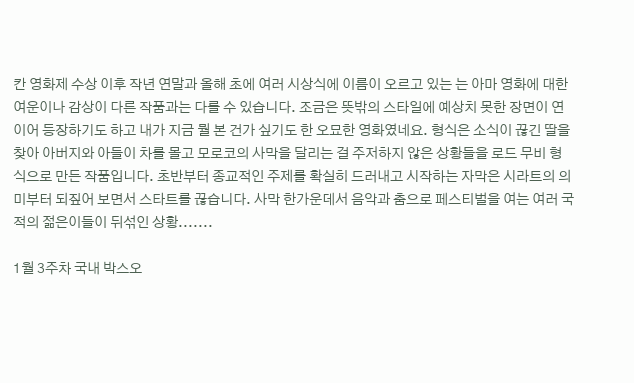칸 영화제 수상 이후 작년 연말과 올해 초에 여러 시상식에 이름이 오르고 있는 는 아마 영화에 대한 여운이나 감상이 다른 작품과는 다를 수 있습니다. 조금은 뜻밖의 스타일에 예상치 못한 장면이 연이어 등장하기도 하고 내가 지금 뭘 본 건가 싶기도 한 오묘한 영화였네요. 형식은 소식이 끊긴 딸을 찾아 아버지와 아들이 차를 몰고 모로코의 사막을 달리는 걸 주저하지 않은 상황들을 로드 무비 형식으로 만든 작품입니다. 초반부터 종교적인 주제를 확실히 드러내고 시작하는 자막은 시라트의 의미부터 되짚어 보면서 스타트를 끊습니다. 사막 한가운데서 음악과 춤으로 페스티벌을 여는 여러 국적의 젊은이들이 뒤섞인 상황.......

1월 3주차 국내 박스오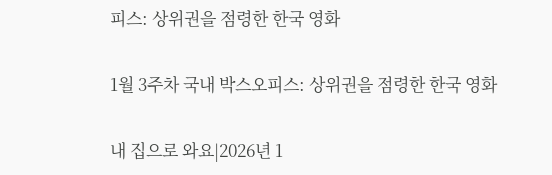피스: 상위권을 점령한 한국 영화

1월 3주차 국내 박스오피스: 상위권을 점령한 한국 영화

내 집으로 와요|2026년 1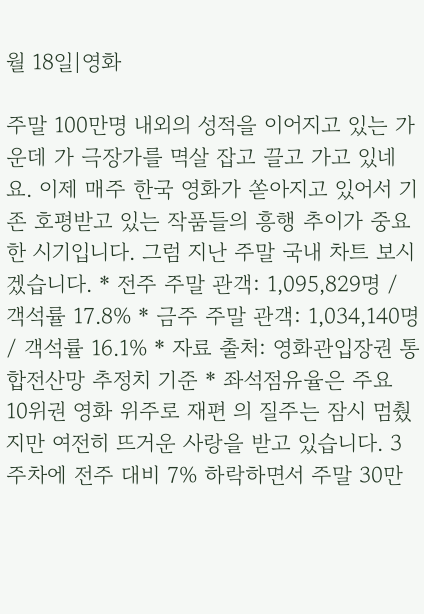월 18일|영화

주말 100만명 내외의 성적을 이어지고 있는 가운데 가 극장가를 멱살 잡고 끌고 가고 있네요. 이제 매주 한국 영화가 쏟아지고 있어서 기존 호평받고 있는 작품들의 흥행 추이가 중요한 시기입니다. 그럼 지난 주말 국내 차트 보시겠습니다. * 전주 주말 관객: 1,095,829명 / 객석률 17.8% * 금주 주말 관객: 1,034,140명 / 객석률 16.1% * 자료 출처: 영화관입장권 통합전산망 추정치 기준 * 좌석점유율은 주요 10위권 영화 위주로 재편 의 질주는 잠시 멈췄지만 여전히 뜨거운 사랑을 받고 있습니다. 3주차에 전주 대비 7% 하락하면서 주말 30만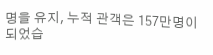명을 유지, 누적 관객은 157만명이 되었습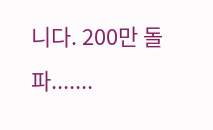니다. 200만 돌파.......